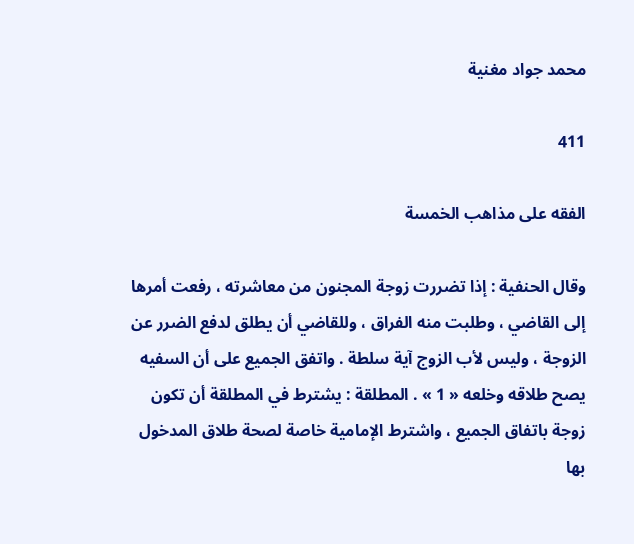محمد جواد مغنية

411

الفقه على مذاهب الخمسة

وقال الحنفية : إذا تضررت زوجة المجنون من معاشرته ، رفعت أمرها إلى القاضي ، وطلبت منه الفراق ، وللقاضي أن يطلق لدفع الضرر عن الزوجة ، وليس لأب الزوج آية سلطة . واتفق الجميع على أن السفيه يصح طلاقه وخلعه « 1 » . المطلقة : يشترط في المطلقة أن تكون زوجة باتفاق الجميع ، واشترط الإمامية خاصة لصحة طلاق المدخول بها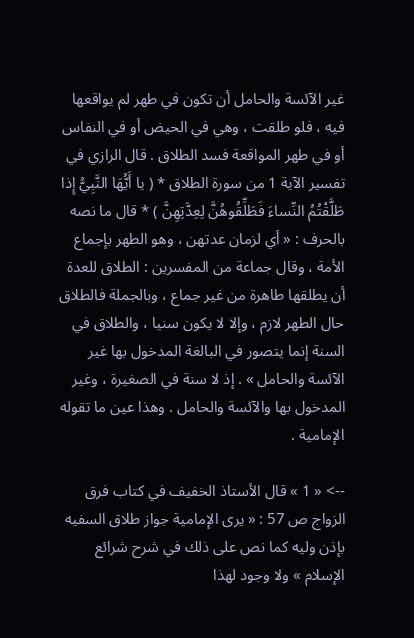غير الآئسة والحامل أن تكون في طهر لم يواقعها فيه ، فلو طلقت ، وهي في الحيض أو في النفاس أو في طهر المواقعة فسد الطلاق . قال الرازي في تفسير الآية 1 من سورة الطلاق * ( يا أَيُّهَا النَّبِيُّ إِذا طَلَّقْتُمُ النِّساءَ فَطَلِّقُوهُنَّ لِعِدَّتِهِنَّ ) * قال ما نصه بالحرف : « أي لزمان عدتهن ، وهو الطهر بإجماع الأمة ، وقال جماعة من المفسرين : الطلاق للعدة أن يطلقها طاهرة من غير جماع ، وبالجملة فالطلاق حال الطهر لازم ، وإلا لا يكون سنيا ، والطلاق في السنة إنما يتصور في البالغة المدخول بها غير الآئسة والحامل » . إذ لا سنة في الصغيرة ، وغير المدخول بها والآئسة والحامل . وهذا عين ما تقوله الإمامية .

--> « 1 » قال الأستاذ الخفيف في كتاب فرق الزواج ص 57 : « يرى الإمامية جواز طلاق السفيه بإذن وليه كما نص على ذلك في شرح شرائع الإسلام » ولا وجود لهذا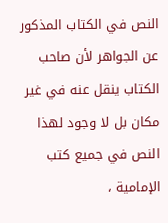النص في الكتاب المذكور عن الجواهر لأن صاحب الكتاب ينقل عنه في غير مكان بل لا وجود لهذا النص في جميع كتب الإمامية ،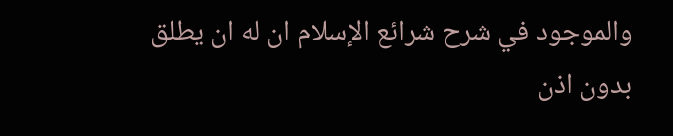والموجود في شرح شرائع الإسلام ان له ان يطلق بدون اذن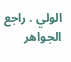الولي . راجع الجواهر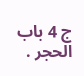ج 4 باب الحجر .